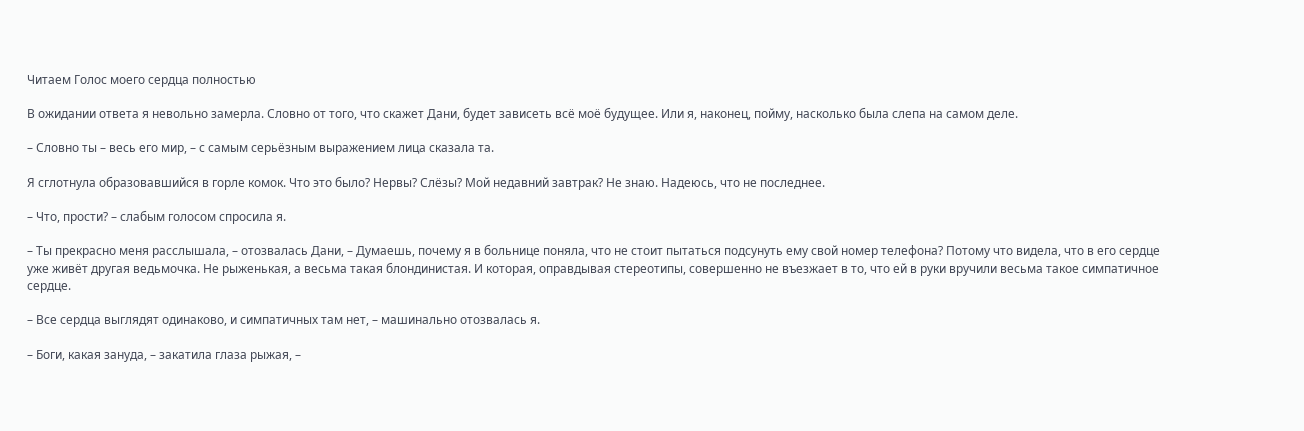Читаем Голос моего сердца полностью

В ожидании ответа я невольно замерла. Словно от того, что скажет Дани, будет зависеть всё моё будущее. Или я, наконец, пойму, насколько была слепа на самом деле.

– Словно ты – весь его мир, – с самым серьёзным выражением лица сказала та.

Я сглотнула образовавшийся в горле комок. Что это было? Нервы? Слёзы? Мой недавний завтрак? Не знаю. Надеюсь, что не последнее.

– Что, прости? – слабым голосом спросила я.

– Ты прекрасно меня расслышала, – отозвалась Дани, – Думаешь, почему я в больнице поняла, что не стоит пытаться подсунуть ему свой номер телефона? Потому что видела, что в его сердце уже живёт другая ведьмочка. Не рыженькая, а весьма такая блондинистая. И которая, оправдывая стереотипы, совершенно не въезжает в то, что ей в руки вручили весьма такое симпатичное сердце.

– Все сердца выглядят одинаково, и симпатичных там нет, – машинально отозвалась я.

– Боги, какая зануда, – закатила глаза рыжая, –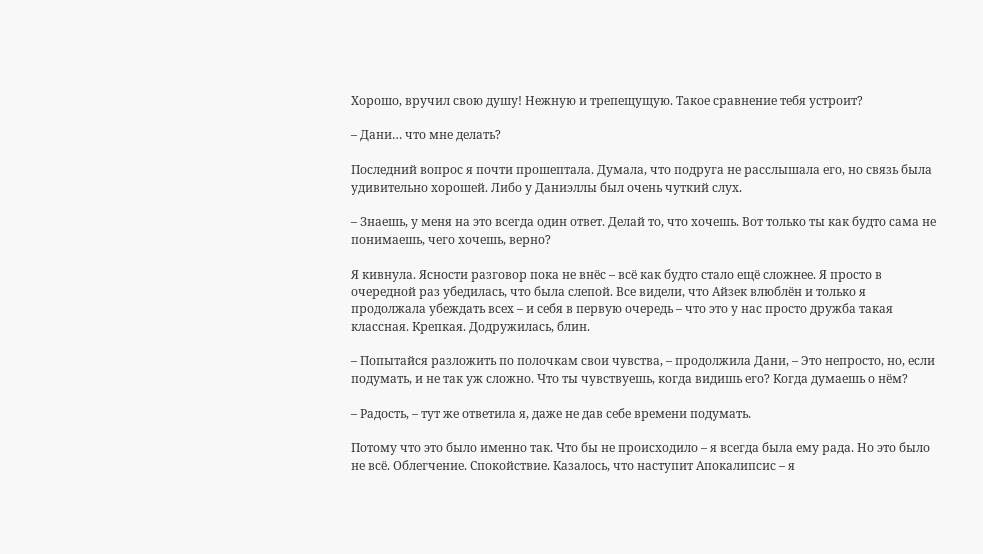Хорошо, вручил свою душу! Нежную и трепещущую. Такое сравнение тебя устроит?

– Дани… что мне делать?

Последний вопрос я почти прошептала. Думала, что подруга не расслышала его, но связь была удивительно хорошей. Либо у Даниэллы был очень чуткий слух.

– Знаешь, у меня на это всегда один ответ. Делай то, что хочешь. Вот только ты как будто сама не понимаешь, чего хочешь, верно?

Я кивнула. Ясности разговор пока не внёс – всё как будто стало ещё сложнее. Я просто в очередной раз убедилась, что была слепой. Все видели, что Айзек влюблён и только я продолжала убеждать всех – и себя в первую очередь – что это у нас просто дружба такая классная. Крепкая. Додружилась, блин.

– Попытайся разложить по полочкам свои чувства, – продолжила Дани, – Это непросто, но, если подумать, и не так уж сложно. Что ты чувствуешь, когда видишь его? Когда думаешь о нём?

– Радость, – тут же ответила я, даже не дав себе времени подумать.

Потому что это было именно так. Что бы не происходило – я всегда была ему рада. Но это было не всё. Облегчение. Спокойствие. Казалось, что наступит Апокалипсис – я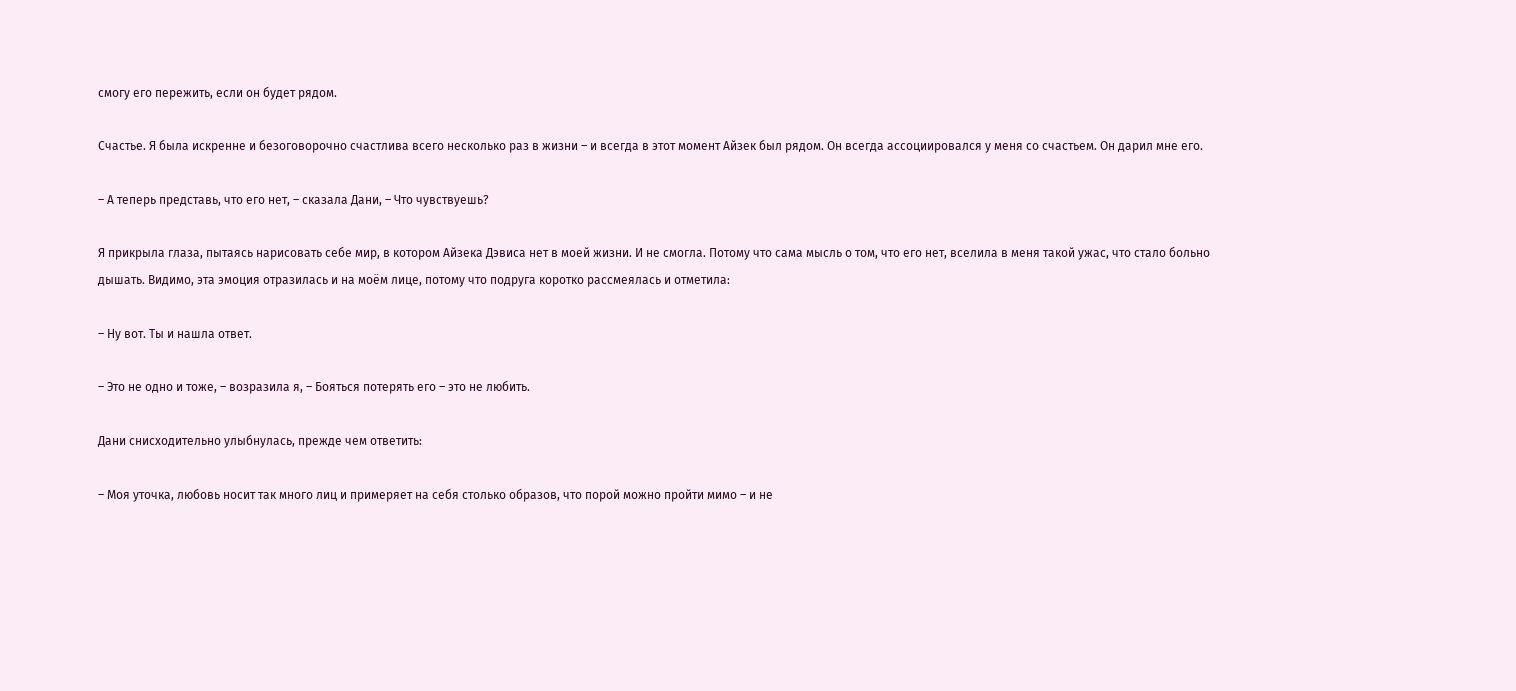смогу его пережить, если он будет рядом.

Счастье. Я была искренне и безоговорочно счастлива всего несколько раз в жизни – и всегда в этот момент Айзек был рядом. Он всегда ассоциировался у меня со счастьем. Он дарил мне его.

– А теперь представь, что его нет, – сказала Дани, – Что чувствуешь?

Я прикрыла глаза, пытаясь нарисовать себе мир, в котором Айзека Дэвиса нет в моей жизни. И не смогла. Потому что сама мысль о том, что его нет, вселила в меня такой ужас, что стало больно дышать. Видимо, эта эмоция отразилась и на моём лице, потому что подруга коротко рассмеялась и отметила:

– Ну вот. Ты и нашла ответ.

– Это не одно и тоже, – возразила я, – Бояться потерять его – это не любить.

Дани снисходительно улыбнулась, прежде чем ответить:

– Моя уточка, любовь носит так много лиц и примеряет на себя столько образов, что порой можно пройти мимо – и не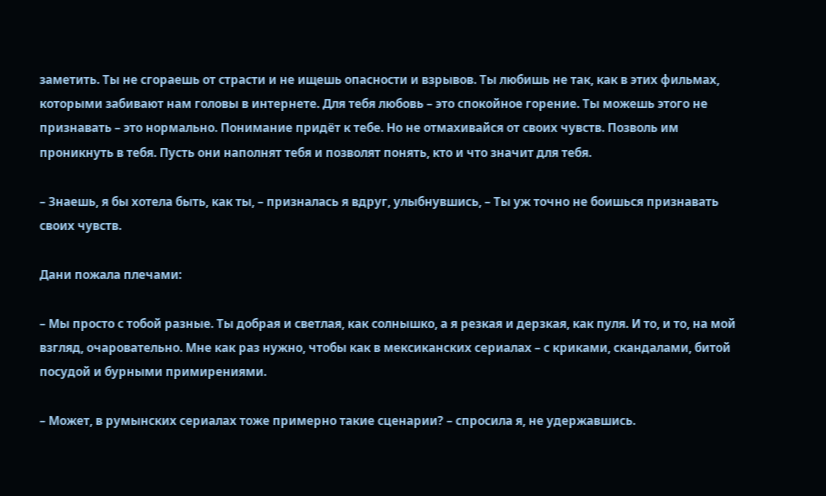заметить. Ты не сгораешь от страсти и не ищешь опасности и взрывов. Ты любишь не так, как в этих фильмах, которыми забивают нам головы в интернете. Для тебя любовь – это спокойное горение. Ты можешь этого не признавать – это нормально. Понимание придёт к тебе. Но не отмахивайся от своих чувств. Позволь им проникнуть в тебя. Пусть они наполнят тебя и позволят понять, кто и что значит для тебя.

– Знаешь, я бы хотела быть, как ты, – призналась я вдруг, улыбнувшись, – Ты уж точно не боишься признавать своих чувств.

Дани пожала плечами:

– Мы просто с тобой разные. Ты добрая и светлая, как солнышко, а я резкая и дерзкая, как пуля. И то, и то, на мой взгляд, очаровательно. Мне как раз нужно, чтобы как в мексиканских сериалах – с криками, скандалами, битой посудой и бурными примирениями.

– Может, в румынских сериалах тоже примерно такие сценарии? – спросила я, не удержавшись.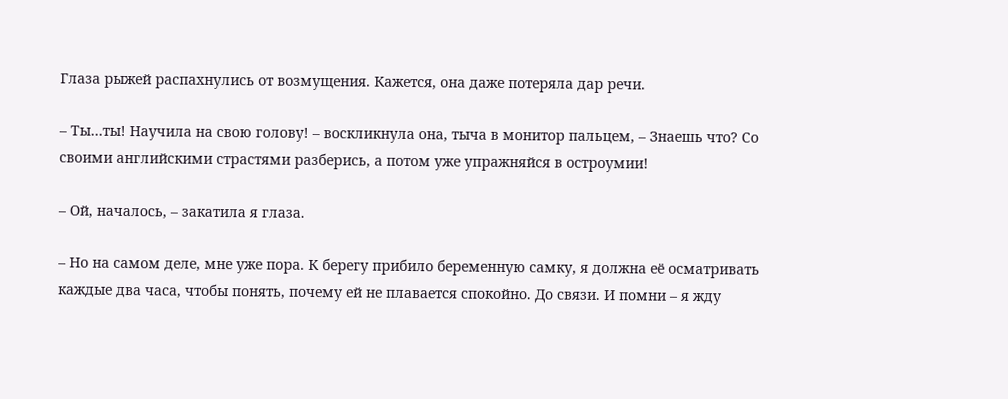Глаза рыжей распахнулись от возмущения. Кажется, она даже потеряла дар речи.

– Ты…ты! Научила на свою голову! – воскликнула она, тыча в монитор пальцем, – Знаешь что? Со своими английскими страстями разберись, а потом уже упражняйся в остроумии!

– Ой, началось, – закатила я глаза.

– Но на самом деле, мне уже пора. К берегу прибило беременную самку, я должна её осматривать каждые два часа, чтобы понять, почему ей не плавается спокойно. До связи. И помни – я жду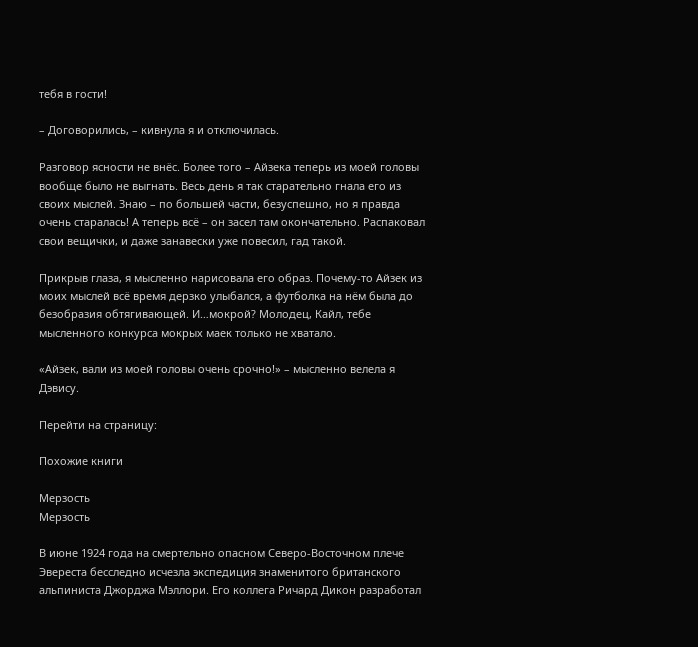тебя в гости!

– Договорились, – кивнула я и отключилась.

Разговор ясности не внёс. Более того – Айзека теперь из моей головы вообще было не выгнать. Весь день я так старательно гнала его из своих мыслей. Знаю – по большей части, безуспешно, но я правда очень старалась! А теперь всё – он засел там окончательно. Распаковал свои вещички, и даже занавески уже повесил, гад такой.

Прикрыв глаза, я мысленно нарисовала его образ. Почему-то Айзек из моих мыслей всё время дерзко улыбался, а футболка на нём была до безобразия обтягивающей. И…мокрой? Молодец, Кайл, тебе мысленного конкурса мокрых маек только не хватало.

«Айзек, вали из моей головы очень срочно!» – мысленно велела я Дэвису.

Перейти на страницу:

Похожие книги

Мерзость
Мерзость

В июне 1924 года на смертельно опасном Северо-Восточном плече Эвереста бесследно исчезла экспедиция знаменитого британского альпиниста Джорджа Мэллори. Его коллега Ричард Дикон разработал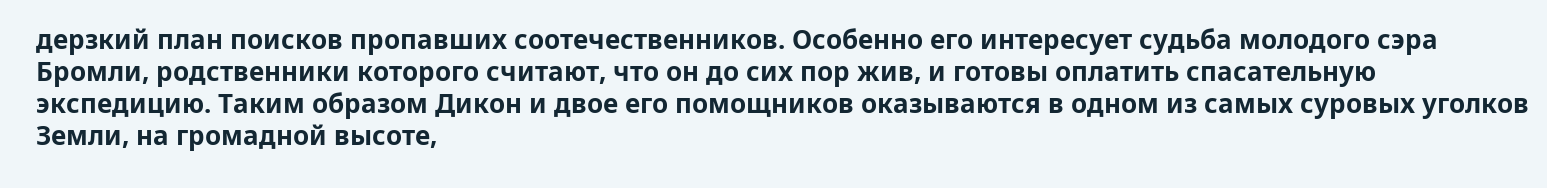дерзкий план поисков пропавших соотечественников. Особенно его интересует судьба молодого сэра Бромли, родственники которого считают, что он до сих пор жив, и готовы оплатить спасательную экспедицию. Таким образом Дикон и двое его помощников оказываются в одном из самых суровых уголков Земли, на громадной высоте,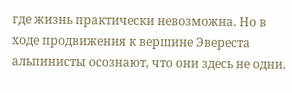где жизнь практически невозможна. Но в ходе продвижения к вершине Эвереста альпинисты осознают, что они здесь не одни.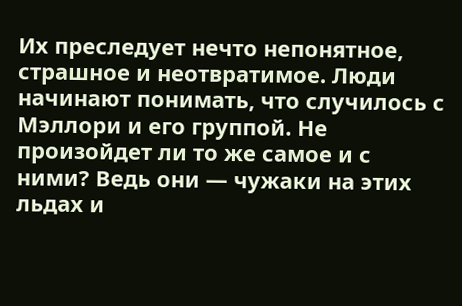Их преследует нечто непонятное, страшное и неотвратимое. Люди начинают понимать, что случилось с Мэллори и его группой. Не произойдет ли то же самое и с ними? Ведь они — чужаки на этих льдах и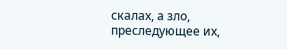скалах, а зло, преследующее их,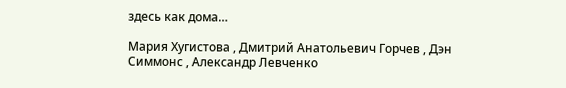здесь как дома…

Мария Хугистова , Дмитрий Анатольевич Горчев , Дэн Симмонс , Александр Левченко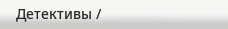Детективы /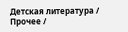Детская литература / Прочее /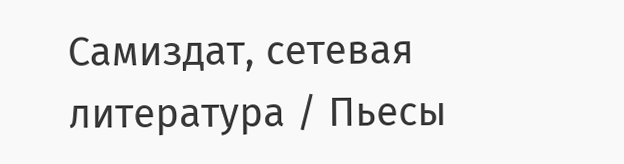Самиздат, сетевая литература / Пьесы